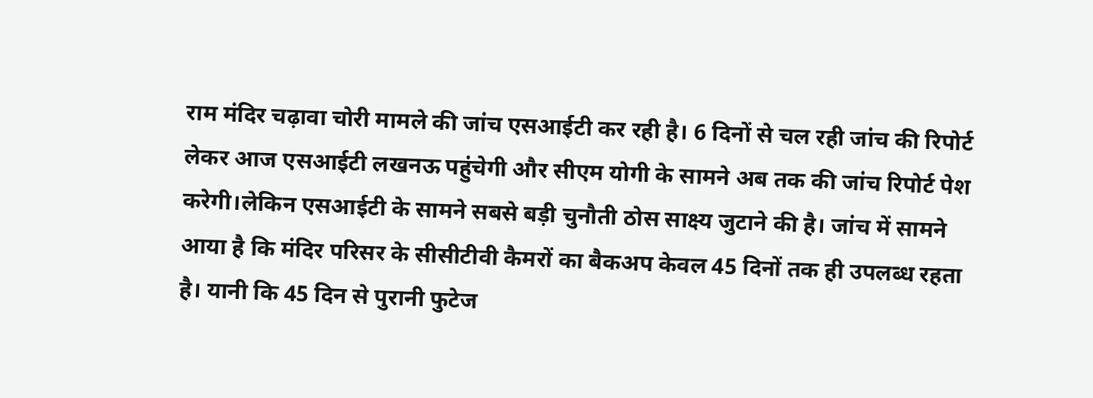राम मंदिर चढ़ावा चोरी मामले की जांच एसआईटी कर रही है। 6 दिनों से चल रही जांच की रिपोर्ट लेकर आज एसआईटी लखनऊ पहुंचेगी और सीएम योगी के सामने अब तक की जांच रिपोर्ट पेश करेगी।लेकिन एसआईटी के सामने सबसे बड़ी चुनौती ठोस साक्ष्य जुटाने की है। जांच में सामने आया है कि मंदिर परिसर के सीसीटीवी कैमरों का बैकअप केवल 45 दिनों तक ही उपलब्ध रहता है। यानी कि 45 दिन से पुरानी फुटेज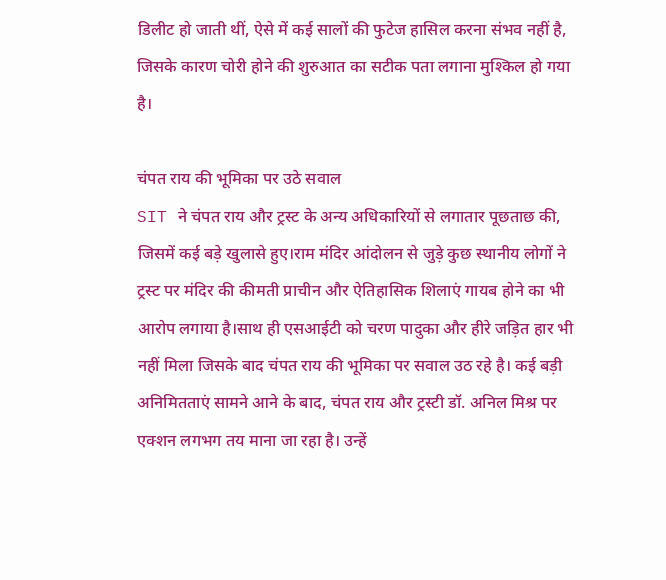डिलीट हो जाती थीं, ऐसे में कई सालों की फुटेज हासिल करना संभव नहीं है, जिसके कारण चोरी होने की शुरुआत का सटीक पता लगाना मुश्किल हो गया है।

चंपत राय की भूमिका पर उठे सवाल
SIT ने चंपत राय और ट्रस्ट के अन्य अधिकारियों से लगातार पूछताछ की, जिसमें कई बड़े खुलासे हुए।राम मंदिर आंदोलन से जुड़े कुछ स्थानीय लोगों ने ट्रस्ट पर मंदिर की कीमती प्राचीन और ऐतिहासिक शिलाएं गायब होने का भी आरोप लगाया है।साथ ही एसआईटी को चरण पादुका और हीरे जड़ित हार भी नहीं मिला जिसके बाद चंपत राय की भूमिका पर सवाल उठ रहे है। कई बड़ी अनिमितताएं सामने आने के बाद, चंपत राय और ट्रस्टी डॉ. अनिल मिश्र पर एक्शन लगभग तय माना जा रहा है। उन्हें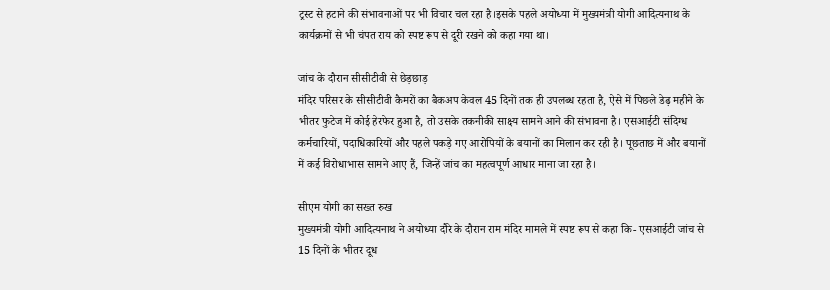ट्रस्ट से हटाने की संभावनाओं पर भी विचार चल रहा है।इसके पहले अयोध्या में मुख्यमंत्री योगी आदित्यनाथ के कार्यक्रमों से भी चंपत राय को स्पष्ट रूप से दूरी रखने को कहा गया था।

जांच के दौरान सीसीटीवी से छेड़छाड़
मंदिर परिसर के सीसीटीवी कैमरों का बैकअप केवल 45 दिनों तक ही उपलब्ध रहता है, ऐसे में पिछले डेढ़ महीने के भीतर फुटेज में कोई हेरफेर हुआ है, तो उसके तकनीकी साक्ष्य सामने आने की संभावना है। एसआईटी संदिग्ध कर्मचारियों, पदाधिकारियों और पहले पकड़े गए आरोपियों के बयानों का मिलान कर रही है। पूछताछ में और बयानों में कई विरोधाभास सामने आए हैं, जिन्हें जांच का महत्वपूर्ण आधार माना जा रहा है।

सीएम योगी का सख्त रुख
मुख्यमंत्री योगी आदित्यनाथ ने अयोध्या दौरे के दौरान राम मंदिर मामले में स्पष्ट रूप से कहा कि- एसआईटी जांच से 15 दिनों के भीतर दूध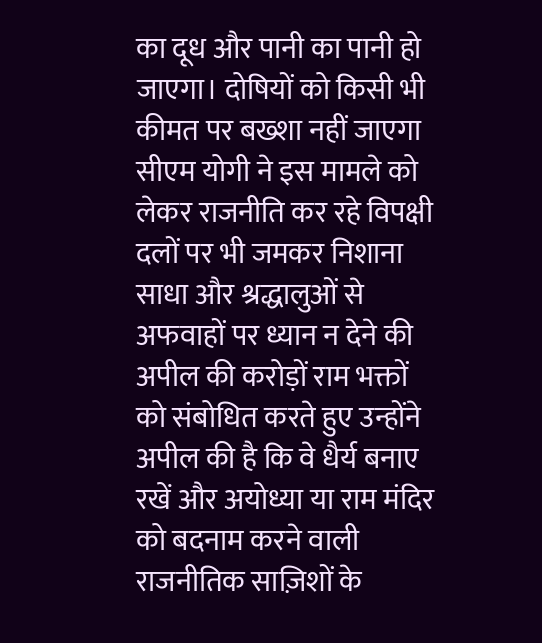का दूध और पानी का पानी हो जाएगा। दोषियों को किसी भी कीमत पर बख्शा नहीं जाएगा सीएम योगी ने इस मामले को लेकर राजनीति कर रहे विपक्षी दलों पर भी जमकर निशाना साधा और श्रद्धालुओं से अफवाहों पर ध्यान न देने की अपील की करोड़ों राम भक्तों को संबोधित करते हुए उन्होंने अपील की है कि वे धैर्य बनाए रखें और अयोध्या या राम मंदिर को बदनाम करने वाली राजनीतिक साज़िशों के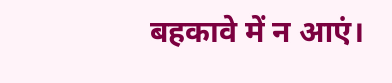बहकावे में न आएं।